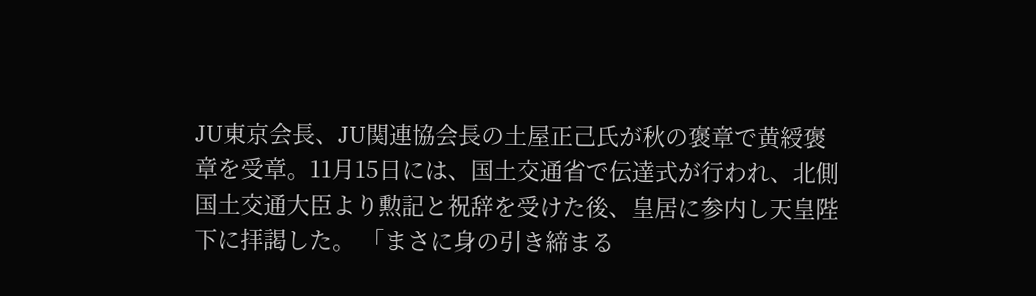JU東京会長、JU関連協会長の土屋正己氏が秋の褒章で黄綬褒章を受章。11月15日には、国土交通省で伝達式が行われ、北側国土交通大臣より勲記と祝辞を受けた後、皇居に参内し天皇陛下に拝謁した。 「まさに身の引き締まる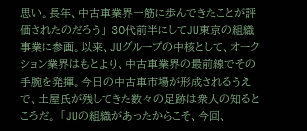思い。長年、中古車業界一筋に歩んできたことが評価されたのだろう」 30代前半にしてJU東京の組織事業に参画。以来、JUグループの中核として、オークション業界はもとより、中古車業界の最前線でその手腕を発揮。今日の中古車市場が形成されるうえで、土屋氏が残してきた数々の足跡は衆人の知るところだ。 「JUの組織があったからこそ、今回、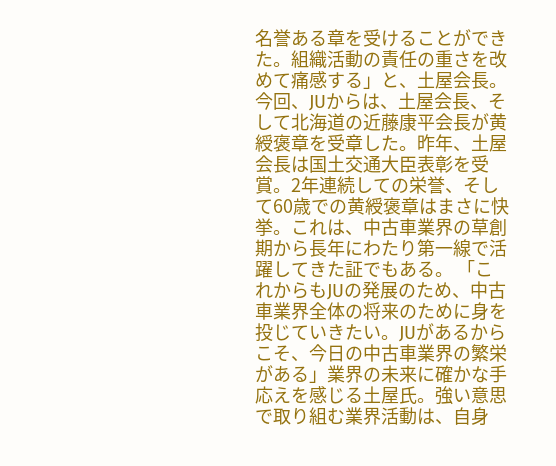名誉ある章を受けることができた。組織活動の責任の重さを改めて痛感する」と、土屋会長。 今回、JUからは、土屋会長、そして北海道の近藤康平会長が黄綬褒章を受章した。昨年、土屋会長は国土交通大臣表彰を受賞。2年連続しての栄誉、そして60歳での黄綬褒章はまさに快挙。これは、中古車業界の草創期から長年にわたり第一線で活躍してきた証でもある。 「これからもJUの発展のため、中古車業界全体の将来のために身を投じていきたい。JUがあるからこそ、今日の中古車業界の繁栄がある」業界の未来に確かな手応えを感じる土屋氏。強い意思で取り組む業界活動は、自身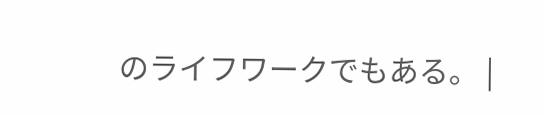のライフワークでもある。 |